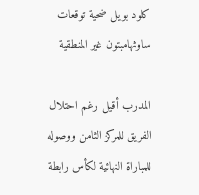كلود بويل ضحية توقعات ساوثهامبتون غير المنطقية

المدرب أقيل رغم احتلال الفريق للمركز الثامن ووصوله للمباراة النهائية لكأس رابطة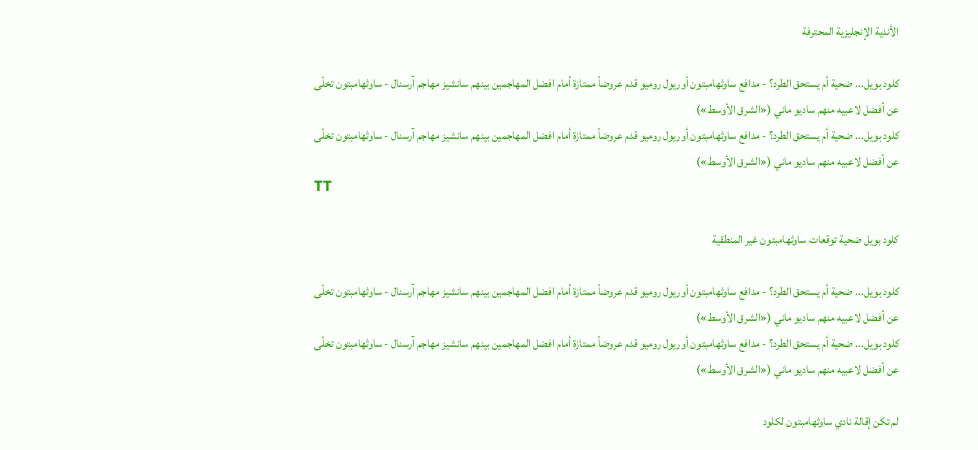الأندية الإنجليزية المحترفة

كلود بويل... ضحية أم يستحق الطرد؟ - مدافع ساوثهامبتون أوريول روميو قدم عروضاً ممتازة أمام افضل المهاجمين بينهم سانشيز مهاجم آرسنال - ساوثهامبتون تخلّى عن أفضل لاعبيه منهم ساديو ماني («الشرق الأوسط»)
كلود بويل... ضحية أم يستحق الطرد؟ - مدافع ساوثهامبتون أوريول روميو قدم عروضاً ممتازة أمام افضل المهاجمين بينهم سانشيز مهاجم آرسنال - ساوثهامبتون تخلّى عن أفضل لاعبيه منهم ساديو ماني («الشرق الأوسط»)
TT

كلود بويل ضحية توقعات ساوثهامبتون غير المنطقية

كلود بويل... ضحية أم يستحق الطرد؟ - مدافع ساوثهامبتون أوريول روميو قدم عروضاً ممتازة أمام افضل المهاجمين بينهم سانشيز مهاجم آرسنال - ساوثهامبتون تخلّى عن أفضل لاعبيه منهم ساديو ماني («الشرق الأوسط»)
كلود بويل... ضحية أم يستحق الطرد؟ - مدافع ساوثهامبتون أوريول روميو قدم عروضاً ممتازة أمام افضل المهاجمين بينهم سانشيز مهاجم آرسنال - ساوثهامبتون تخلّى عن أفضل لاعبيه منهم ساديو ماني («الشرق الأوسط»)

لم تكن إقالة نادي ساوثهامبتون لكلود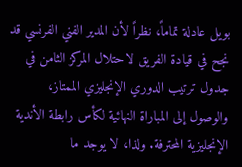بويل عادلة تماماً، نظراً لأن المدير الفني الفرنسي قد نجح في قيادة الفريق لاحتلال المركز الثامن في جدول ترتيب الدوري الإنجليزي الممتاز، والوصول إلى المباراة النهائية لكأس رابطة الأندية الإنجليزية المحترفة. ولذا، لا يوجد ما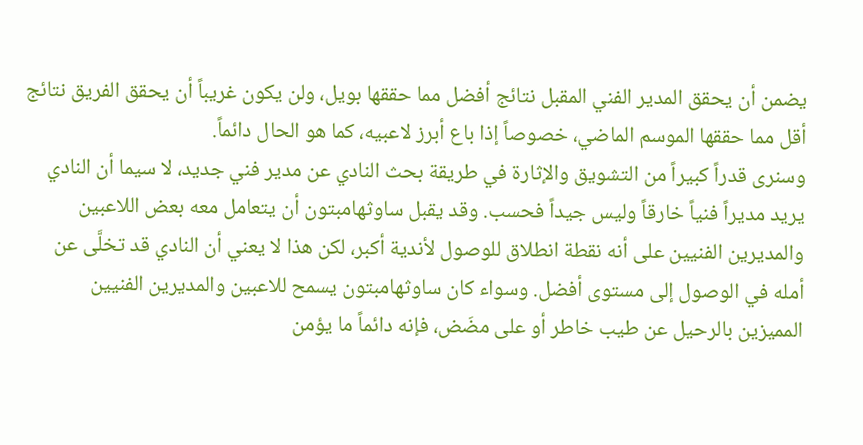يضمن أن يحقق المدير الفني المقبل نتائج أفضل مما حققها بويل، ولن يكون غريباً أن يحقق الفريق نتائج أقل مما حققها الموسم الماضي، خصوصاً إذا باع أبرز لاعبيه، كما هو الحال دائماً.
وسنرى قدراً كبيراً من التشويق والإثارة في طريقة بحث النادي عن مدير فني جديد، لا سيما أن النادي يريد مديراً فنياً خارقاً وليس جيداً فحسب. وقد يقبل ساوثهامبتون أن يتعامل معه بعض اللاعبين والمديرين الفنيين على أنه نقطة انطلاق للوصول لأندية أكبر، لكن هذا لا يعني أن النادي قد تخلَّى عن أمله في الوصول إلى مستوى أفضل. وسواء كان ساوثهامبتون يسمح للاعبين والمديرين الفنيين المميزين بالرحيل عن طيب خاطر أو على مضَض، فإنه دائماً ما يؤمن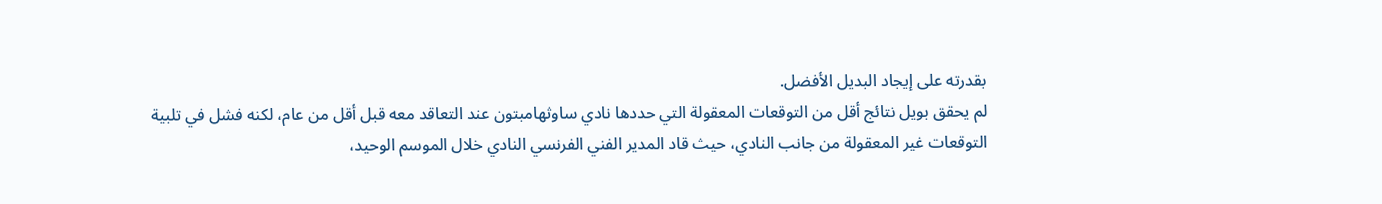بقدرته على إيجاد البديل الأفضل.
لم يحقق بويل نتائج أقل من التوقعات المعقولة التي حددها نادي ساوثهامبتون عند التعاقد معه قبل أقل من عام، لكنه فشل في تلبية التوقعات غير المعقولة من جانب النادي، حيث قاد المدير الفني الفرنسي النادي خلال الموسم الوحيد،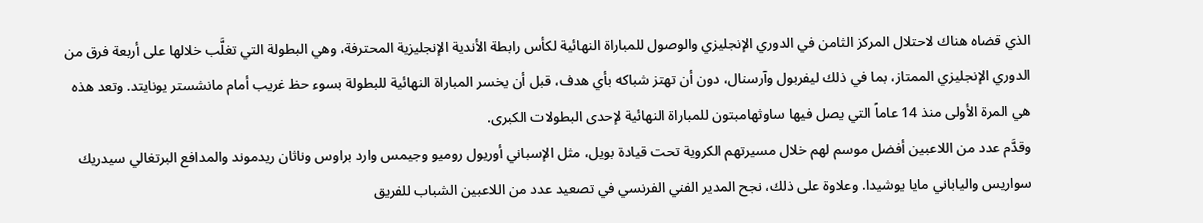الذي قضاه هناك لاحتلال المركز الثامن في الدوري الإنجليزي والوصول للمباراة النهائية لكأس رابطة الأندية الإنجليزية المحترفة، وهي البطولة التي تغلَّب خلالها على أربعة فرق من الدوري الإنجليزي الممتاز، بما في ذلك ليفربول وآرسنال، دون أن تهتز شباكه بأي هدف، قبل أن يخسر المباراة النهائية للبطولة بسوء حظ غريب أمام مانشستر يونايتد. وتعد هذه هي المرة الأولى منذ 14 عاماً التي يصل فيها ساوثهامبتون للمباراة النهائية لإحدى البطولات الكبرى.
وقدَّم عدد من اللاعبين أفضل موسم لهم خلال مسيرتهم الكروية تحت قيادة بويل، مثل الإسباني أوريول روميو وجيمس وارد براوس وناثان ريدموند والمدافع البرتغالي سيدريك سواريس والياباني مايا يوشيدا. وعلاوة على ذلك، نجح المدير الفني الفرنسي في تصعيد عدد من اللاعبين الشباب للفريق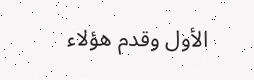الأول وقدم هؤلاء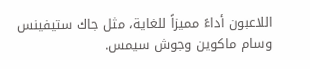اللاعبون أداءً مميزاً للغاية، مثل جاك ستيفينس وسام ماكوين وجوش سيمس.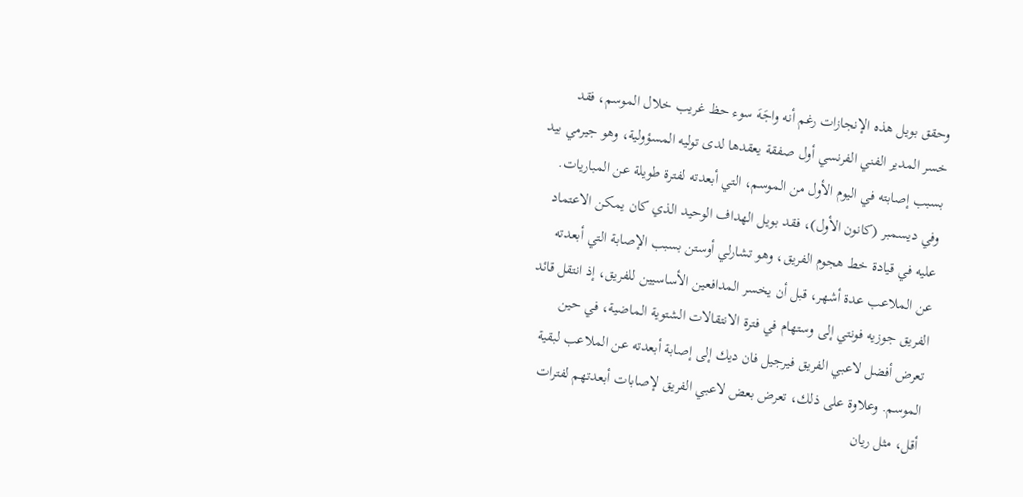وحقق بويل هذه الإنجازات رغم أنه واجَهَ سوء حظ غريب خلال الموسم، فقد خسر المدير الفني الفرنسي أول صفقة يعقدها لدى توليه المسؤولية، وهو جيرمي بيد بسبب إصابته في اليوم الأول من الموسم، التي أبعدته لفترة طويلة عن المباريات. وفي ديسمبر (كانون الأول)، فقد بويل الهداف الوحيد الذي كان يمكن الاعتماد عليه في قيادة خط هجوم الفريق، وهو تشارلي أوستن بسبب الإصابة التي أبعدته عن الملاعب عدة أشهر، قبل أن يخسر المدافعين الأساسيين للفريق، إذ انتقل قائد الفريق جوزيه فونتي إلى وستهام في فترة الانتقالات الشتوية الماضية، في حين تعرض أفضل لاعبي الفريق فيرجيل فان ديك إلى إصابة أبعدته عن الملاعب لبقية الموسم. وعلاوة على ذلك، تعرض بعض لاعبي الفريق لإصابات أبعدتهم لفترات أقل، مثل ريان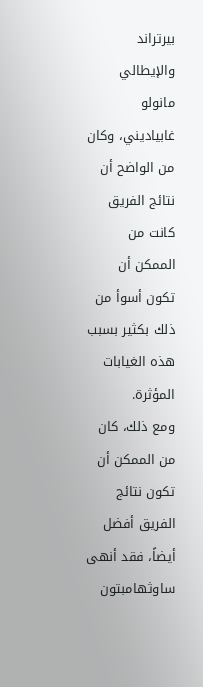بيرتراند والإيطالي مانولو غابياديني، وكان من الواضح أن نتائج الفريق كانت من الممكن أن تكون أسوأ من ذلك بكثير بسبب هذه الغيابات المؤثرة.
ومع ذلك، كان من الممكن أن تكون نتائج الفريق أفضل أيضاً، فقد أنهى ساوثهامبتون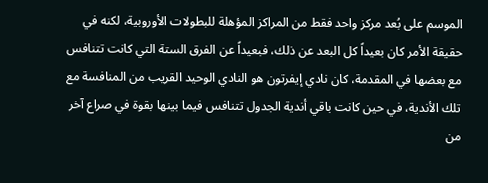الموسم على بُعد مركز واحد فقط من المراكز المؤهلة للبطولات الأوروبية، لكنه في حقيقة الأمر كان بعيداً كل البعد عن ذلك، فبعيداً عن الفرق الستة التي كانت تتنافس مع بعضها في المقدمة، كان نادي إيفرتون هو النادي الوحيد القريب من المنافسة مع تلك الأندية، في حين كانت باقي أندية الجدول تتنافس فيما بينها بقوة في صراع آخر من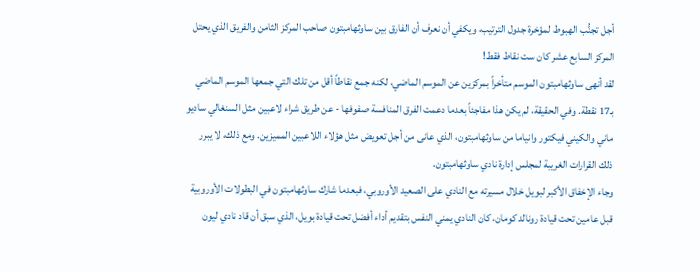أجل تجنُّب الهبوط لمؤخرة جدول الترتيب، ويكفي أن نعرف أن الفارق بين ساوثهامبتون صاحب المركز الثامن والفريق الذي يحتل المركز السابع عشر كان ست نقاط فقط!
لقد أنهى ساوثهامبتون الموسم متأخراً بمركزين عن الموسم الماضي، لكنه جمع نقاطاً أقل من تلك التي جمعها الموسم الماضي بـ17 نقطة. وفي الحقيقة، لم يكن هذا مفاجئاً بعدما دعمت الفرق المنافسة صفوفها - عن طريق شراء لاعبين مثل السنغالي ساديو ماني والكيني فيكتور وانياما من ساوثهامبتون، الذي عانى من أجل تعويض مثل هؤلاء اللاعبين المميزين. ومع ذلك، لا يبرر ذلك القرارات الغريبة لمجلس إدارة نادي ساوثهامبتون.
وجاء الإخفاق الأكبر لبويل خلال مسيرته مع النادي على الصعيد الأوروبي، فبعدما شارك ساوثهامبتون في البطولات الأوروبية قبل عامين تحت قيادة رونالد كومان، كان النادي يمني النفس بتقديم أداء أفضل تحت قيادة بويل، الذي سبق أن قاد نادي ليون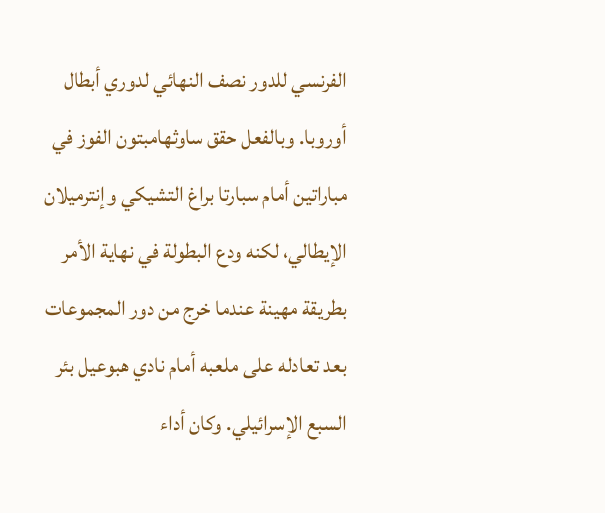الفرنسي للدور نصف النهائي لدوري أبطال أوروبا. وبالفعل حقق ساوثهامبتون الفوز في مباراتين أمام سبارتا براغ التشيكي وإنترميلان الإيطالي، لكنه ودع البطولة في نهاية الأمر بطريقة مهينة عندما خرج من دور المجموعات بعد تعادله على ملعبه أمام نادي هبوعيل بئر السبع الإسرائيلي. وكان أداء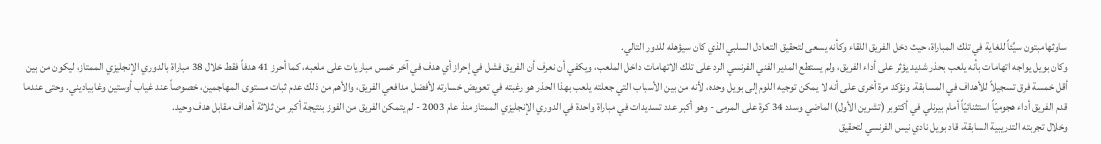ساوثهامبتون سيِّئاً للغاية في تلك المباراة، حيث دخل الفريق اللقاء وكأنه يسعى لتحقيق التعادل السلبي الذي كان سيؤهله للدور التالي.
وكان بويل يواجه اتهامات بأنه يلعب بحذر شديد يؤثر على أداء الفريق، ولم يستطع المدير الفني الفرنسي الرد على تلك الاتهامات داخل الملعب، ويكفي أن نعرف أن الفريق فشل في إحراز أي هدف في آخر خمس مباريات على ملعبه، كما أحرز 41 هدفاً فقط خلال 38 مباراة بالدوري الإنجليزي الممتاز، ليكون من بين أقل خمسة فرق تسجيلاً للأهداف في المسابقة. ونؤكد مرة أخرى على أنه لا يمكن توجيه اللوم إلى بويل وحده، لأنه من بين الأسباب التي جعلته يلعب بهذا الحذر هو رغبته في تعويض خسارته لأفضل مدافعي الفريق، والأهم من ذلك عدم ثبات مستوى المهاجمين، خصوصاً عند غياب أوستين وغابياديني. وحتى عندما قدم الفريق أداء هجوميّاً استثنائيّاً أمام بيرنلي في أكتوبر (تشرين الأول) الماضي وسدد 34 كرة على المرمى - وهو أكبر عدد تسديدات في مباراة واحدة في الدوري الإنجليزي الممتاز منذ عام 2003 - لم يتمكن الفريق من الفوز بنتيجة أكبر من ثلاثة أهداف مقابل هدف وحيد.
وخلال تجربته التدريبية السابقة، قاد بويل نادي نيس الفرنسي لتحقيق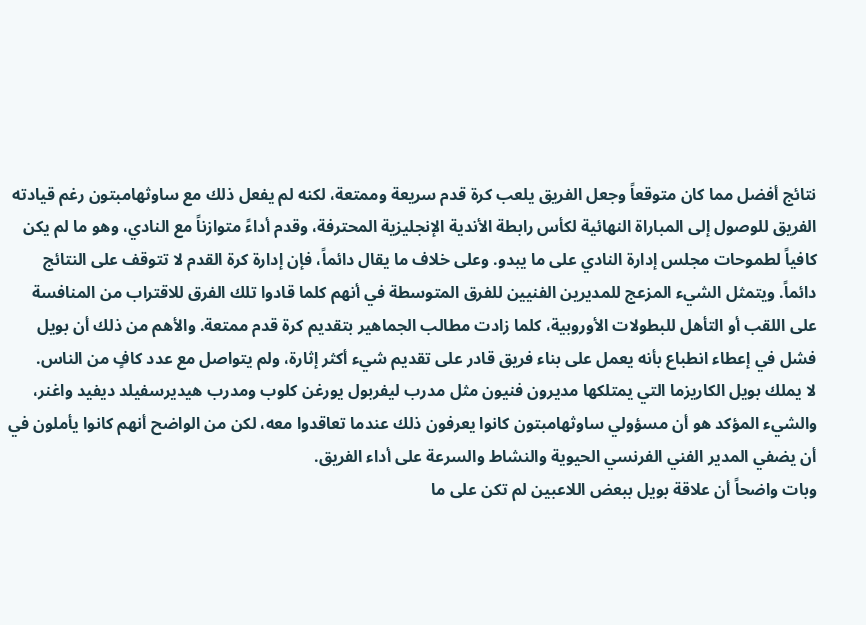نتائج أفضل مما كان متوقعاً وجعل الفريق يلعب كرة قدم سريعة وممتعة، لكنه لم يفعل ذلك مع ساوثهامبتون رغم قيادته الفريق للوصول إلى المباراة النهائية لكأس رابطة الأندية الإنجليزية المحترفة، وقدم أداءً متوازناً مع النادي، وهو ما لم يكن كافياً لطموحات مجلس إدارة النادي على ما يبدو. وعلى خلاف ما يقال دائماً، فإن إدارة كرة القدم لا تتوقف على النتائج دائماً. ويتمثل الشيء المزعج للمديرين الفنيين للفرق المتوسطة في أنهم كلما قادوا تلك الفرق للاقتراب من المنافسة على اللقب أو التأهل للبطولات الأوروبية، كلما زادت مطالب الجماهير بتقديم كرة قدم ممتعة. والأهم من ذلك أن بويل فشل في إعطاء انطباع بأنه يعمل على بناء فريق قادر على تقديم شيء أكثر إثارة، ولم يتواصل مع عدد كافٍ من الناس.
لا يملك بويل الكاريزما التي يمتلكها مديرون فنيون مثل مدرب ليفربول يورغن كلوب ومدرب هيديرسفيلد ديفيد واغنر، والشيء المؤكد هو أن مسؤولي ساوثهامبتون كانوا يعرفون ذلك عندما تعاقدوا معه، لكن من الواضح أنهم كانوا يأملون في أن يضفي المدير الفني الفرنسي الحيوية والنشاط والسرعة على أداء الفريق.
وبات واضحاً أن علاقة بويل ببعض اللاعبين لم تكن على ما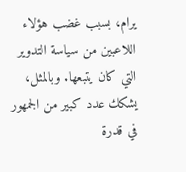يرام، بسبب غضب هؤلاء اللاعبين من سياسة التدوير التي كان يتبعها. وبالمثل، يشكك عدد كبير من الجمهور في قدرة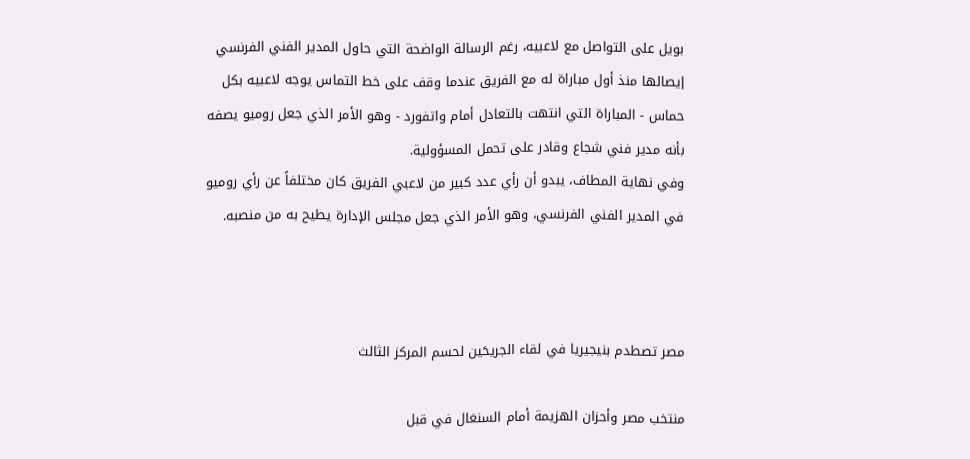بويل على التواصل مع لاعبيه، رغم الرسالة الواضحة التي حاول المدير الفني الفرنسي إيصالها منذ أول مباراة له مع الفريق عندما وقف على خط التماس يوجه لاعبيه بكل حماس - المباراة التي انتهت بالتعادل أمام واتفورد - وهو الأمر الذي جعل روميو يصفه بأنه مدير فني شجاع وقادر على تحمل المسؤولية.
وفي نهاية المطاف، يبدو أن رأي عدد كبير من لاعبي الفريق كان مختلفاً عن رأي روميو في المدير الفني الفرنسي، وهو الأمر الذي جعل مجلس الإدارة يطيح به من منصبه.



مصر تصطدم بنيجيريا في لقاء الجريحَين لحسم المركز الثالث

منتخب مصر وأحزان الهزيمة أمام السنغال في قبل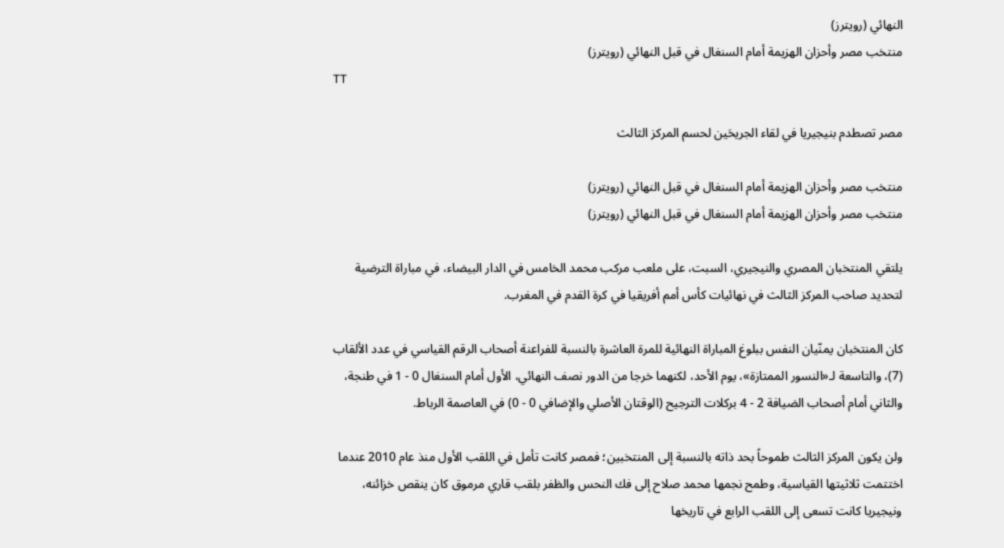النهائي (رويترز)
منتخب مصر وأحزان الهزيمة أمام السنغال في قبل النهائي (رويترز)
TT

مصر تصطدم بنيجيريا في لقاء الجريحَين لحسم المركز الثالث

منتخب مصر وأحزان الهزيمة أمام السنغال في قبل النهائي (رويترز)
منتخب مصر وأحزان الهزيمة أمام السنغال في قبل النهائي (رويترز)

يلتقي المنتخبان المصري والنيجيري، السبت، على ملعب مركب محمد الخامس في الدار البيضاء، في مباراة الترضية لتحديد صاحب المركز الثالث في نهائيات كأس أمم أفريقيا في كرة القدم في المغرب.

كان المنتخبان يمنّيان النفس ببلوغ المباراة النهائية للمرة العاشرة بالنسبة للفراعنة أصحاب الرقم القياسي في عدد الألقاب (7)، والتاسعة لـ«النسور الممتازة»، يوم الأحد، لكنهما خرجا من الدور نصف النهائي، الأول أمام السنغال 0 - 1 في طنجة، والثاني أمام أصحاب الضيافة 2 - 4 بركلات الترجيح (الوقتان الأصلي والإضافي 0 - 0) في العاصمة الرباط.

ولن يكون المركز الثالث طموحاً بحد ذاته بالنسبة إلى المنتخبين؛ فمصر كانت تأمل في اللقب الأول منذ عام 2010 عندما اختتمت ثلاثيتها القياسية، وطمح نجمها محمد صلاح إلى فك النحس والظفر بلقب قاري مرموق كان ينقص خزائنه، ونيجيريا كانت تسعى إلى اللقب الرابع في تاريخها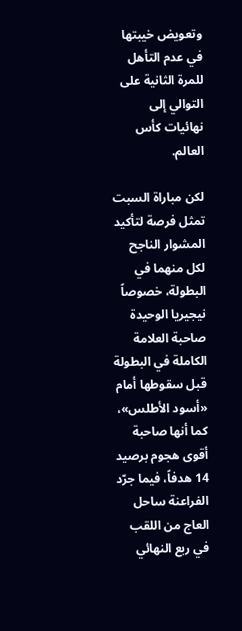وتعويض خيبتها في عدم التأهل للمرة الثانية على التوالي إلى نهائيات كأس العالم.

لكن مباراة السبت تمثل فرصة لتأكيد المشوار الناجح لكل منهما في البطولة، خصوصاً نيجيريا الوحيدة صاحبة العلامة الكاملة في البطولة قبل سقوطها أمام «أسود الأطلس»، كما أنها صاحبة أقوى هجوم برصيد 14 هدفاً، فيما جرّد الفراعنة ساحل العاج من اللقب في ربع النهائي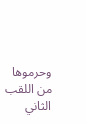وحرموها من اللقب الثاني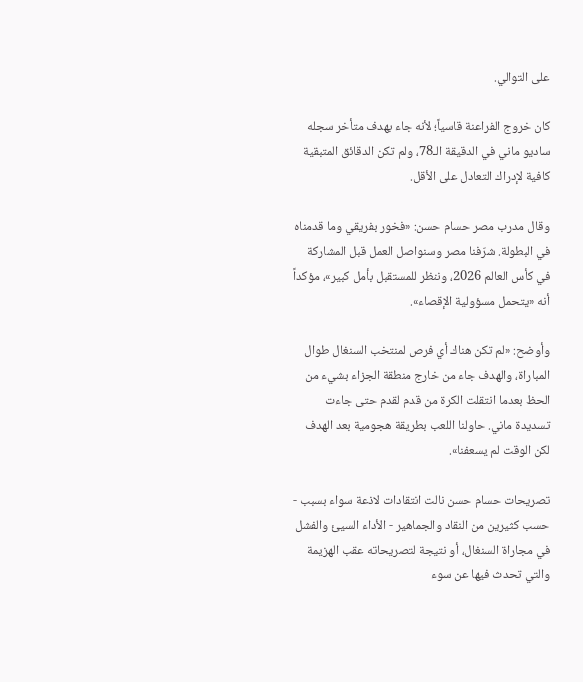على التوالي.

كان خروج الفراعنة قاسياً؛ لأنه جاء بهدف متأخر سجله ساديو ماني في الدقيقة الـ78، ولم تكن الدقائق المتبقية كافية لإدراك التعادل على الأقل.

وقال مدرب مصر حسام حسن: «فخور بفريقي وما قدمناه في البطولة. شرّفنا مصر وسنواصل العمل قبل المشاركة في كأس العالم 2026، وننظر للمستقبل بأمل كبير»، مؤكداً أنه «يتحمل مسؤولية الإقصاء».

وأوضح: «لم تكن هناك أي فرص لمنتخب السنغال طوال المباراة، والهدف جاء من خارج منطقة الجزاء بشيء من الحظ بعدما انتقلت الكرة من قدم لقدم حتى جاءت تسديدة ماني. حاولنا اللعب بطريقة هجومية بعد الهدف لكن الوقت لم يسعفنا».

تصريحات حسام حسن نالت انتقادات لاذعة سواء بسبب - حسب كثيرين من النقاد والجماهير - الأداء السيئ والفشل في مجاراة السنغال، أو نتيجة لتصريحاته عقب الهزيمة والتي تحدث فيها عن سوء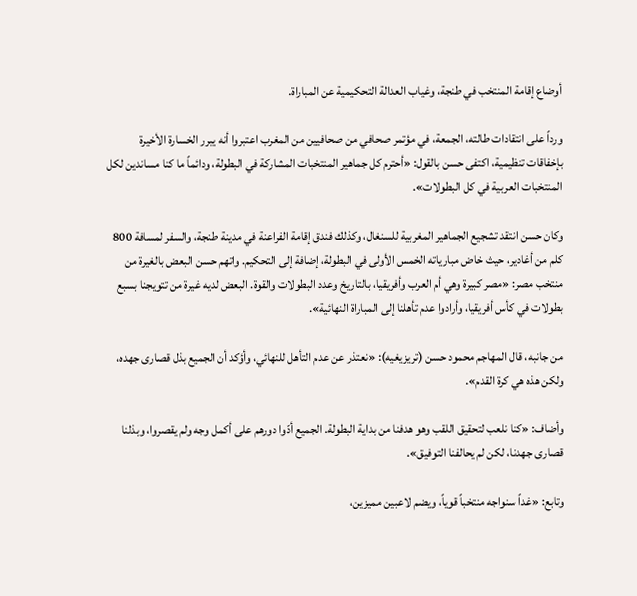أوضاع إقامة المنتخب في طنجة، وغياب العدالة التحكيمية عن المباراة.

ورداً على انتقادات طالته، الجمعة، في مؤتمر صحافي من صحافيين من المغرب اعتبروا أنه يبرر الخسارة الأخيرة بإخفاقات تنظيمية، اكتفى حسن بالقول: «أحترم كل جماهير المنتخبات المشاركة في البطولة، ودائماً ما كنا مساندين لكل المنتخبات العربية في كل البطولات».

وكان حسن انتقد تشجيع الجماهير المغربية للسنغال، وكذلك فندق إقامة الفراعنة في مدينة طنجة، والسفر لمسافة 800 كلم من أغادير، حيث خاض مبارياته الخمس الأولى في البطولة، إضافة إلى التحكيم. واتهم حسن البعض بالغيرة من منتخب مصر: «مصر كبيرة وهي أم العرب وأفريقيا، بالتاريخ وعدد البطولات والقوة. البعض لديه غيرة من تتويجنا بسبع بطولات في كأس أفريقيا، وأرادوا عدم تأهلنا إلى المباراة النهائية».

من جانبه، قال المهاجم محمود حسن (تريزيغيه): «نعتذر عن عدم التأهل للنهائي، وأؤكد أن الجميع بذل قصارى جهده، ولكن هذه هي كرة القدم».

وأضاف: «كنا نلعب لتحقيق اللقب وهو هدفنا من بداية البطولة. الجميع أدّوا دورهم على أكمل وجه ولم يقصروا، وبذلنا قصارى جهدنا، لكن لم يحالفنا التوفيق».

وتابع: «غداً سنواجه منتخباً قوياً، ويضم لاعبين مميزين،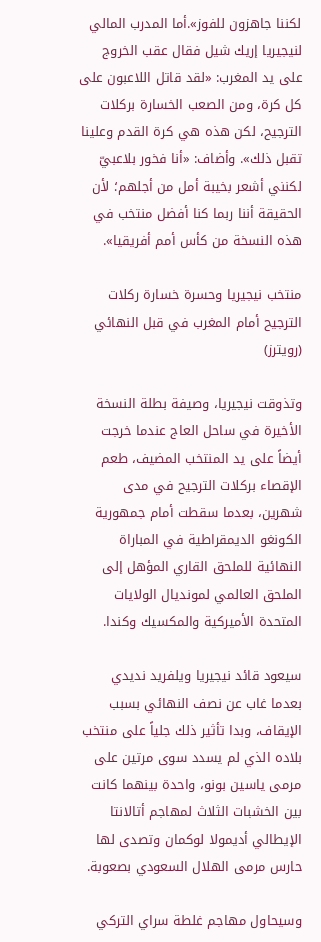لكننا جاهزون للفوز».أما المدرب المالي لنيجيريا إريك شيل فقال عقب الخروج على يد المغرب: «لقد قاتل اللاعبون على كل كرة، ومن الصعب الخسارة بركلات الترجيح، لكن هذه هي كرة القدم وعلينا تقبل ذلك». وأضاف: «أنا فخور بلاعبيّ لكنني أشعر بخيبة أمل من أجلهم؛ لأن الحقيقة أننا ربما كنا أفضل منتخب في هذه النسخة من كأس أمم أفريقيا».

منتخب نيجيريا وحسرة خسارة ركلات الترجيح أمام المغرب في قبل النهائي (رويترز)

وتذوقت نيجيريا، وصيفة بطلة النسخة الأخيرة في ساحل العاج عندما خرجت أيضاً على يد المنتخب المضيف، طعم الإقصاء بركلات الترجيح في مدى شهرين، بعدما سقطت أمام جمهورية الكونغو الديمقراطية في المباراة النهائية للملحق القاري المؤهل إلى الملحق العالمي لمونديال الولايات المتحدة الأميركية والمكسيك وكندا.

سيعود قائد نيجيريا ويلفريد نديدي بعدما غاب عن نصف النهائي بسبب الإيقاف، وبدا تأثير ذلك جلياً على منتخب بلاده الذي لم يسدد سوى مرتين على مرمى ياسين بونو، واحدة بينهما كانت بين الخشبات الثلاث لمهاجم أتالانتا الإيطالي أديمولا لوكمان وتصدى لها حارس مرمى الهلال السعودي بصعوبة.

وسيحاول مهاجم غلطة سراي التركي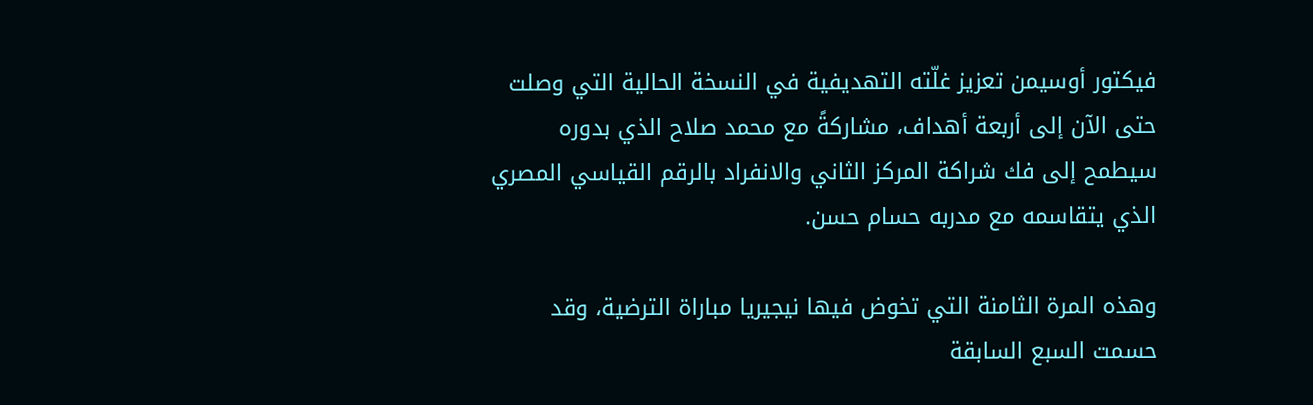فيكتور أوسيمن تعزيز غلّته التهديفية في النسخة الحالية التي وصلت حتى الآن إلى أربعة أهداف، مشاركةً مع محمد صلاح الذي بدوره سيطمح إلى فك شراكة المركز الثاني والانفراد بالرقم القياسي المصري الذي يتقاسمه مع مدربه حسام حسن.

وهذه المرة الثامنة التي تخوض فيها نيجيريا مباراة الترضية، وقد حسمت السبع السابقة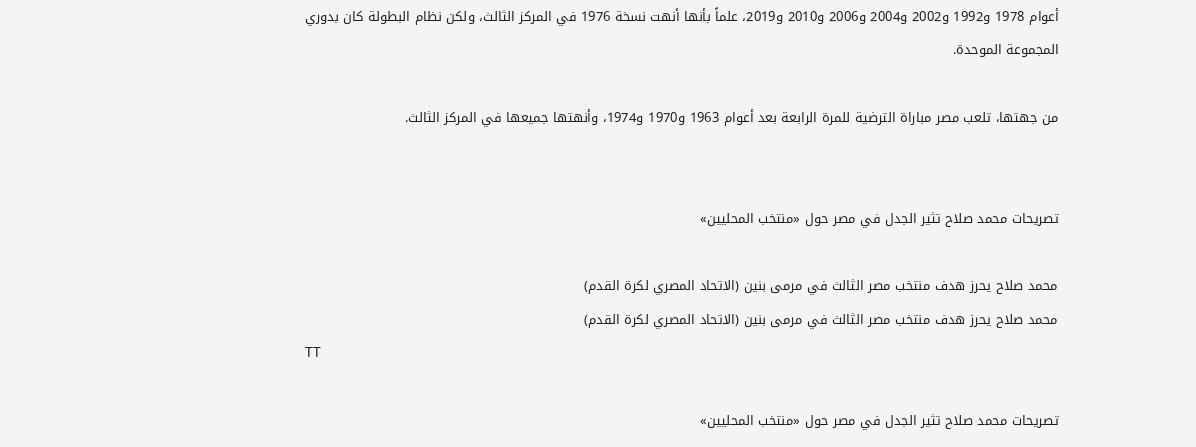أعوام 1978 و1992 و2002 و2004 و2006 و2010 و2019، علماً بأنها أنهت نسخة 1976 في المركز الثالث، ولكن نظام البطولة كان بدوري المجموعة الموحدة.

من جهتها، تلعب مصر مباراة الترضية للمرة الرابعة بعد أعوام 1963 و1970 و1974، وأنهتها جميعها في المركز الثالث.


تصريحات محمد صلاح تثير الجدل في مصر حول «منتخب المحليين»

محمد صلاح يحرز هدف منتخب مصر الثالث في مرمى بنين (الاتحاد المصري لكرة القدم)
محمد صلاح يحرز هدف منتخب مصر الثالث في مرمى بنين (الاتحاد المصري لكرة القدم)
TT

تصريحات محمد صلاح تثير الجدل في مصر حول «منتخب المحليين»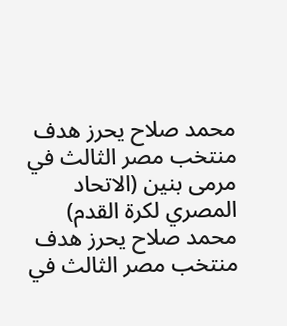محمد صلاح يحرز هدف منتخب مصر الثالث في مرمى بنين (الاتحاد المصري لكرة القدم)
محمد صلاح يحرز هدف منتخب مصر الثالث في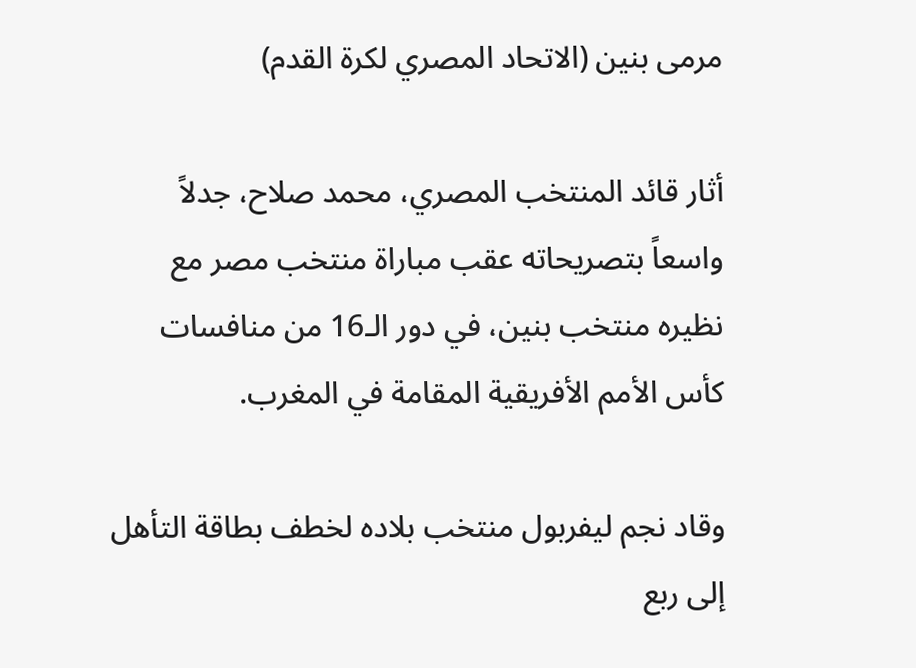مرمى بنين (الاتحاد المصري لكرة القدم)

أثار قائد المنتخب المصري، محمد صلاح، جدلاً واسعاً بتصريحاته عقب مباراة منتخب مصر مع نظيره منتخب بنين، في دور الـ16 من منافسات كأس الأمم الأفريقية المقامة في المغرب.

وقاد نجم ليفربول منتخب بلاده لخطف بطاقة التأهل إلى ربع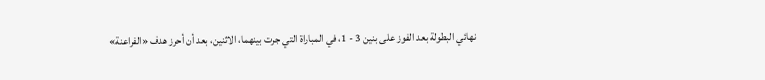نهائي البطولة بعد الفوز على بنين 3 - 1، في المباراة التي جرت بينهما، الاثنين، بعد أن أحرز هدف «الفراعنة»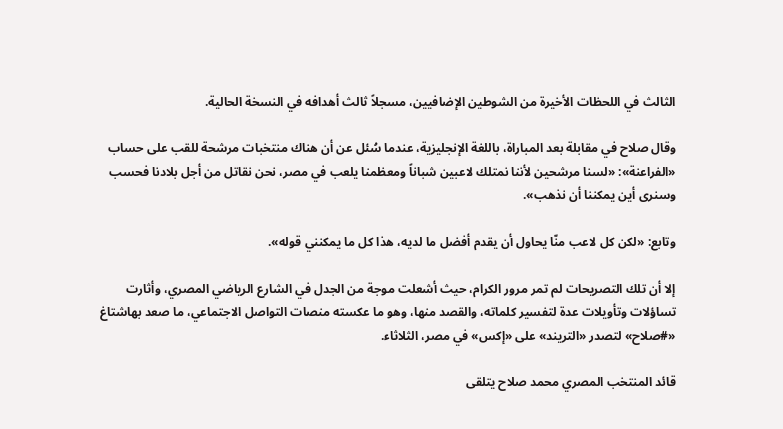الثالث في اللحظات الأخيرة من الشوطين الإضافيين، مسجلاً ثالث أهدافه في النسخة الحالية.

وقال صلاح في مقابلة بعد المباراة، باللغة الإنجليزية، عندما سُئل عن أن هناك منتخبات مرشحة للقب على حساب «الفراعنة»: «لسنا مرشحين لأننا نمتلك لاعبين شباناً ومعظمنا يلعب في مصر، نحن نقاتل من أجل بلادنا فحسب وسنرى أين يمكننا أن نذهب».

وتابع: «لكن كل لاعب منّا يحاول أن يقدم أفضل ما لديه، هذا كل ما يمكنني قوله».

إلا أن تلك التصريحات لم تمر مرور الكرام، حيث أشعلت موجة من الجدل في الشارع الرياضي المصري، وأثارت تساؤلات وتأويلات عدة لتفسير كلماته، والقصد منها، وهو ما عكسته منصات التواصل الاجتماعي، ما صعد بهاشتاغ «#صلاح» لتصدر «التريند» على «إكس» في مصر، الثلاثاء.

قائد المنتخب المصري محمد صلاح يتلقى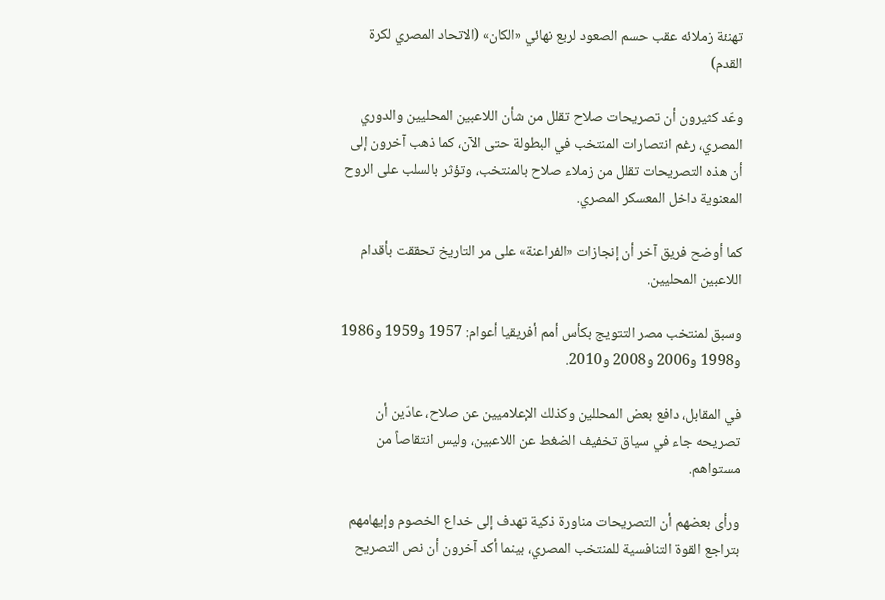تهنئة زملائه عقب حسم الصعود لربع نهائي «الكان» (الاتحاد المصري لكرة القدم)

وعّد كثيرون أن تصريحات صلاح تقلل من شأن اللاعبين المحليين والدوري المصري، رغم انتصارات المنتخب في البطولة حتى الآن، كما ذهب آخرون إلى أن هذه التصريحات تقلل من زملاء صلاح بالمنتخب، وتؤثر بالسلب على الروح المعنوية داخل المعسكر المصري.

كما أوضح فريق آخر أن إنجازات «الفراعنة» على مر التاريخ تحققت بأقدام اللاعبين المحليين.

وسبق لمنتخب مصر التتويج بكأس أمم أفريقيا أعوام: 1957 و1959 و1986 و1998 و2006 و2008 و2010.

في المقابل، دافع بعض المحللين وكذلك الإعلاميين عن صلاح، عادّين أن تصريحه جاء في سياق تخفيف الضغط عن اللاعبين، وليس انتقاصاً من مستواهم.

ورأى بعضهم أن التصريحات مناورة ذكية تهدف إلى خداع الخصوم وإيهامهم بتراجع القوة التنافسية للمنتخب المصري، بينما أكد آخرون أن نص التصريح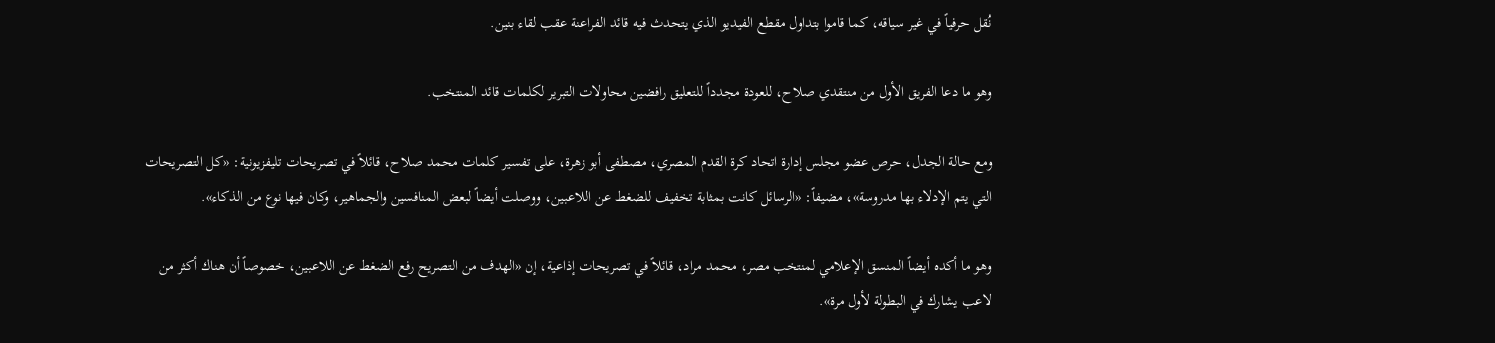نُقل حرفياً في غير سياقه، كما قاموا بتداول مقطع الفيديو الذي يتحدث فيه قائد الفراعنة عقب لقاء بنين.

وهو ما دعا الفريق الأول من منتقدي صلاح، للعودة مجدداً للتعليق رافضين محاولات التبرير لكلمات قائد المنتخب.

ومع حالة الجدل، حرص عضو مجلس إدارة اتحاد كرة القدم المصري، مصطفى أبو زهرة، على تفسير كلمات محمد صلاح، قائلاً في تصريحات تليفزيونية: «كل التصريحات التي يتم الإدلاء بها مدروسة»، مضيفاً: «الرسائل كانت بمثابة تخفيف للضغط عن اللاعبين، ووصلت أيضاً لبعض المنافسين والجماهير، وكان فيها نوع من الذكاء».

وهو ما أكده أيضاً المنسق الإعلامي لمنتخب مصر، محمد مراد، قائلاً في تصريحات إذاعية، إن «الهدف من التصريح رفع الضغط عن اللاعبين، خصوصاً أن هناك أكثر من لاعب يشارك في البطولة لأول مرة».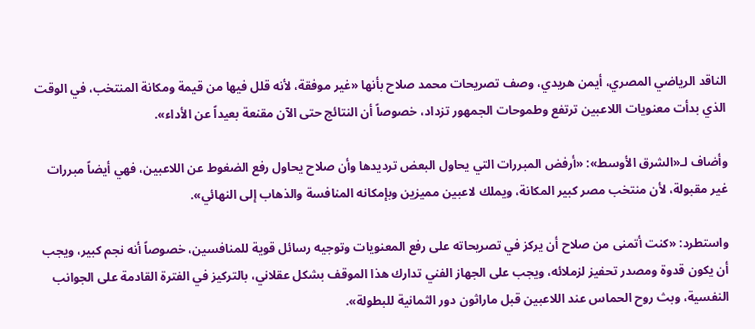الناقد الرياضي المصري، أيمن هريدي، وصف تصريحات محمد صلاح بأنها «غير موفقة، لأنه قلل فيها من قيمة ومكانة المنتخب، في الوقت الذي بدأت معنويات اللاعبين ترتفع وطموحات الجمهور تزداد، خصوصاً أن النتائج حتى الآن مقنعة بعيداً عن الأداء».

وأضاف لـ«الشرق الأوسط»: «أرفض المبررات التي يحاول البعض ترديدها وأن صلاح يحاول رفع الضغوط عن اللاعبين، فهي أيضاً مبررات غير مقبولة، لأن منتخب مصر كبير المكانة، ويملك لاعبين مميزين وبإمكانه المنافسة والذهاب إلى النهائي».

واستطرد: «كنت أتمنى من صلاح أن يركز في تصريحاته على رفع المعنويات وتوجيه رسائل قوية للمنافسين، خصوصاً أنه نجم كبير، ويجب أن يكون قدوة ومصدر تحفيز لزملائه، ويجب على الجهاز الفني تدارك هذا الموقف بشكل عقلاني، بالتركيز في الفترة القادمة على الجوانب النفسية، وبث روح الحماس عند اللاعبين قبل ماراثون دور الثمانية للبطولة».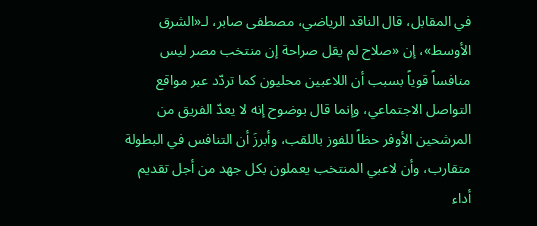في المقابل، قال الناقد الرياضي، مصطفى صابر، لـ«الشرق الأوسط»، إن «صلاح لم يقل صراحة إن منتخب مصر ليس منافساً قوياً بسبب أن اللاعبين محليون كما تردّد عبر مواقع التواصل الاجتماعي، وإنما قال بوضوح إنه لا يعدّ الفريق من المرشحين الأوفر حظاً للفوز باللقب، وأبرزَ أن التنافس في البطولة متقارب، وأن لاعبي المنتخب يعملون بكل جهد من أجل تقديم أداء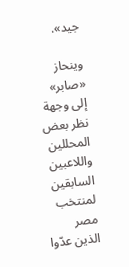جيد».

وينحاز «صابر» إلى وجهة نظر بعض المحللين واللاعبين السابقين لمنتخب مصر الذين عدّوا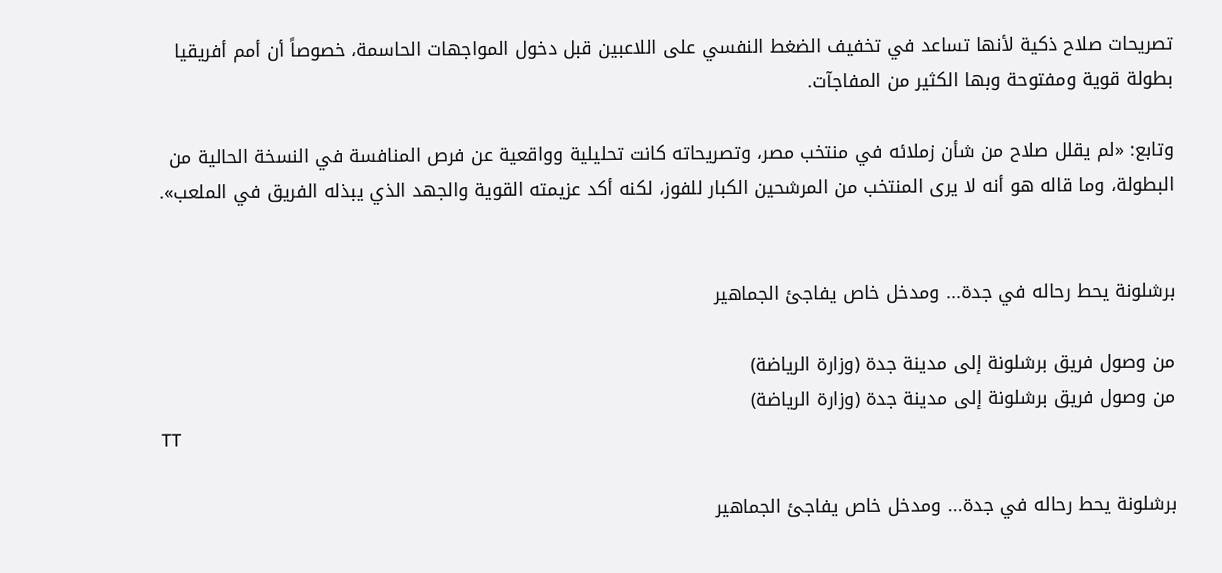تصريحات صلاح ذكية لأنها تساعد في تخفيف الضغط النفسي على اللاعبين قبل دخول المواجهات الحاسمة، خصوصاً أن أمم أفريقيا بطولة قوية ومفتوحة وبها الكثير من المفاجآت.

وتابع: «لم يقلل صلاح من شأن زملائه في منتخب مصر، وتصريحاته كانت تحليلية وواقعية عن فرص المنافسة في النسخة الحالية من البطولة، وما قاله هو أنه لا يرى المنتخب من المرشحين الكبار للفوز، لكنه أكد عزيمته القوية والجهد الذي يبذله الفريق في الملعب».


برشلونة يحط رحاله في جدة... ومدخل خاص يفاجئ الجماهير

من وصول فريق برشلونة إلى مدينة جدة (وزارة الرياضة)
من وصول فريق برشلونة إلى مدينة جدة (وزارة الرياضة)
TT

برشلونة يحط رحاله في جدة... ومدخل خاص يفاجئ الجماهير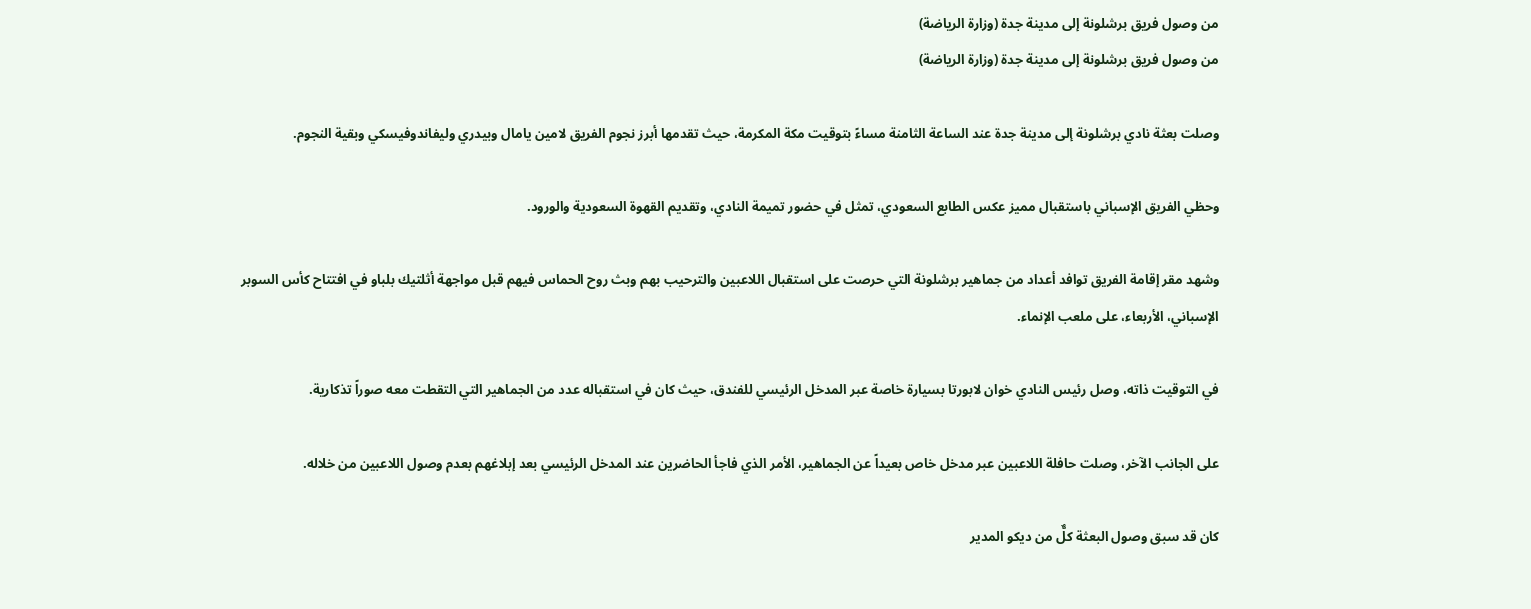من وصول فريق برشلونة إلى مدينة جدة (وزارة الرياضة)
من وصول فريق برشلونة إلى مدينة جدة (وزارة الرياضة)

وصلت بعثة نادي برشلونة إلى مدينة جدة عند الساعة الثامنة مساءً بتوقيت مكة المكرمة، حيث تقدمها أبرز نجوم الفريق لامين يامال وبيدري وليفاندوفيسكي وبقية النجوم.

وحظي الفريق الإسباني باستقبال مميز عكس الطابع السعودي، تمثل في حضور تميمة النادي، وتقديم القهوة السعودية والورود.

وشهد مقر إقامة الفريق توافد أعداد من جماهير برشلونة التي حرصت على استقبال اللاعبين والترحيب بهم وبث روح الحماس فيهم قبل مواجهة أثلتيك بلباو في افتتاح كأس السوبر الإسباني، الأربعاء، على ملعب الإنماء.

في التوقيت ذاته، وصل رئيس النادي خوان لابورتا بسيارة خاصة عبر المدخل الرئيسي للفندق، حيث كان في استقباله عدد من الجماهير التي التقطت معه صوراً تذكارية.

على الجانب الآخر، وصلت حافلة اللاعبين عبر مدخل خاص بعيداً عن الجماهير، الأمر الذي فاجأ الحاضرين عند المدخل الرئيسي بعد إبلاغهم بعدم وصول اللاعبين من خلاله.

كان قد سبق وصول البعثة كلٌّ من ديكو المدير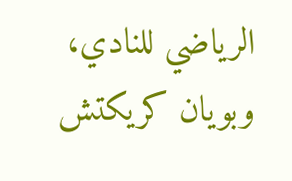الرياضي للنادي، وبويان كريكتش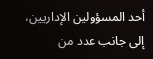أحد المسؤولين الإداريين، إلى جانب عدد من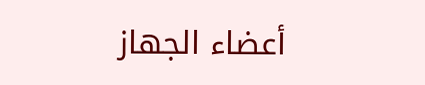أعضاء الجهاز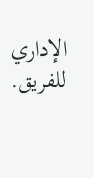الإداري للفريق.